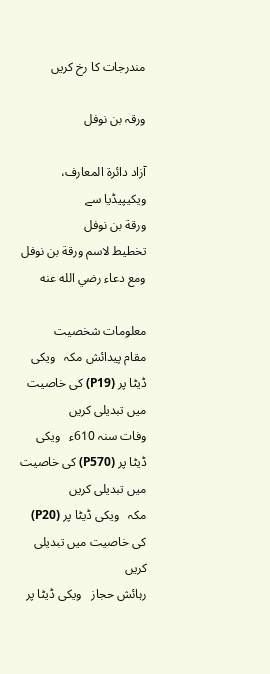مندرجات کا رخ کریں

ورقہ بن نوفل

آزاد دائرۃ المعارف، ویکیپیڈیا سے
ورقة بن نوفل
تخطيط لاسم ورقة بن نوفل ومع دعاء رضي الله عنه

معلومات شخصیت
مقام پیدائش مکہ   ویکی ڈیٹا پر (P19) کی خاصیت میں تبدیلی کریں
وفات سنہ 610ء   ویکی ڈیٹا پر (P570) کی خاصیت میں تبدیلی کریں
مکہ   ویکی ڈیٹا پر (P20) کی خاصیت میں تبدیلی کریں
رہائش حجاز   ویکی ڈیٹا پر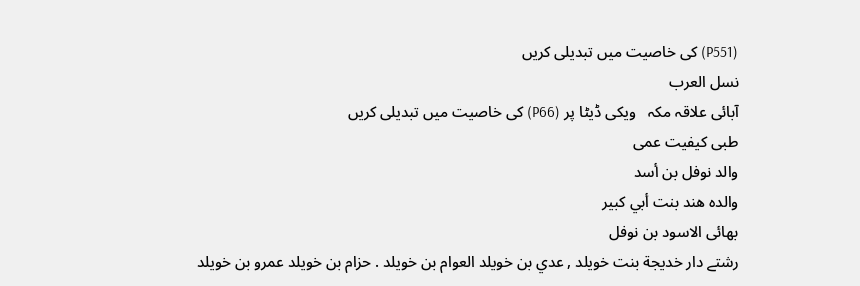(P551) کی خاصیت میں تبدیلی کریں
نسل العرب
آبائی علاقہ مکہ   ویکی ڈیٹا پر (P66) کی خاصیت میں تبدیلی کریں
طبی کیفیت عمى
والد نوفل بن أسد
والدہ هند بنت أبي كبير
بھائی الاسود بن نوفل
رشتے دار خديجة بنت خويلد , عدي بن خويلد العوام بن خويلد . حزام بن خويلد عمرو بن خويلد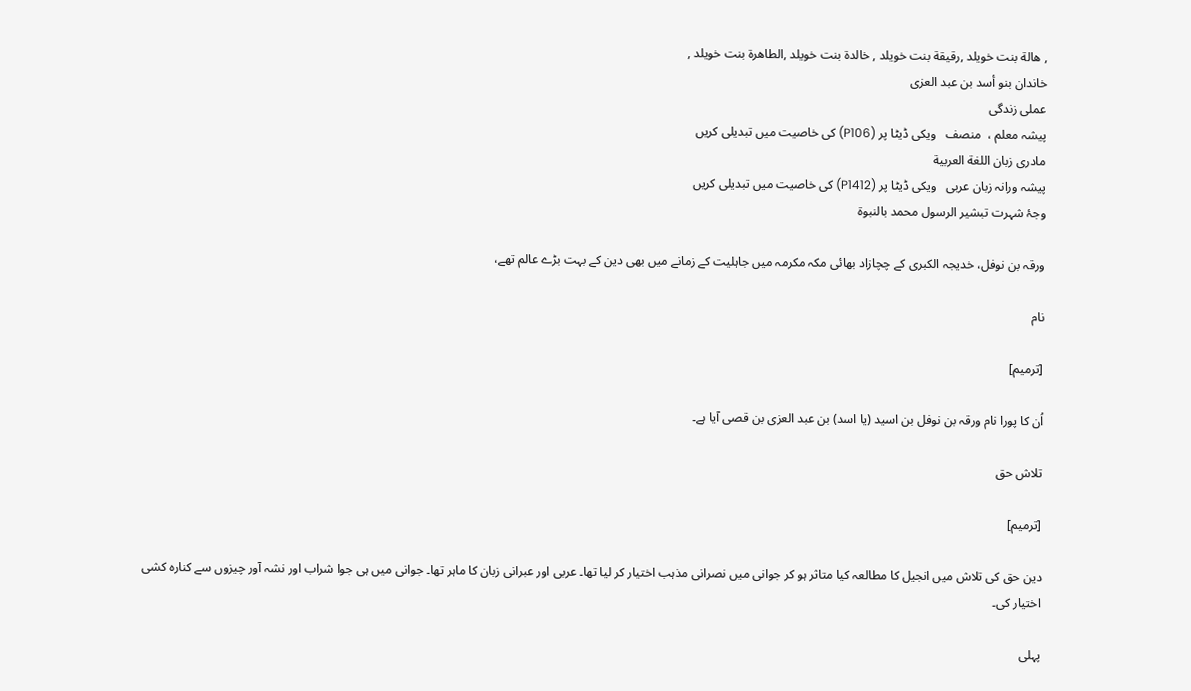, هالة بنت خويلد ,رقيقة بنت خويلد , خالدة بنت خويلد ,الطاهرة بنت خويلد ,
خاندان بنو أسد بن عبد العزى
عملی زندگی
پیشہ معلم ،  منصف   ویکی ڈیٹا پر (P106) کی خاصیت میں تبدیلی کریں
مادری زبان اللغة العربية
پیشہ ورانہ زبان عربی   ویکی ڈیٹا پر (P1412) کی خاصیت میں تبدیلی کریں
وجۂ شہرت تبشير الرسول محمد بالنبوة

ورقہ بن نوفل، خدیجہ الکبری کے چچازاد بھائی مکہ مکرمہ میں جاہلیت کے زمانے میں بھی دین کے بہت بڑے عالم تھے،

نام

[ترمیم]

اُن کا پورا نام ورقہ بن نوفل بن اسید (یا اسد) بن عبد العزی بن قصی آیا ہے۔

تلاش حق

[ترمیم]

دین حق کی تلاش میں انجیل کا مطالعہ کیا متاثر ہو کر جوانی میں نصرانی مذہب اختیار کر لیا تھا۔ عربی اور عبرانی زبان کا ماہر تھا۔ جوانی میں ہی جوا شراب اور نشہ آور چیزوں سے کنارہ کشی اختیار کی۔

پہلی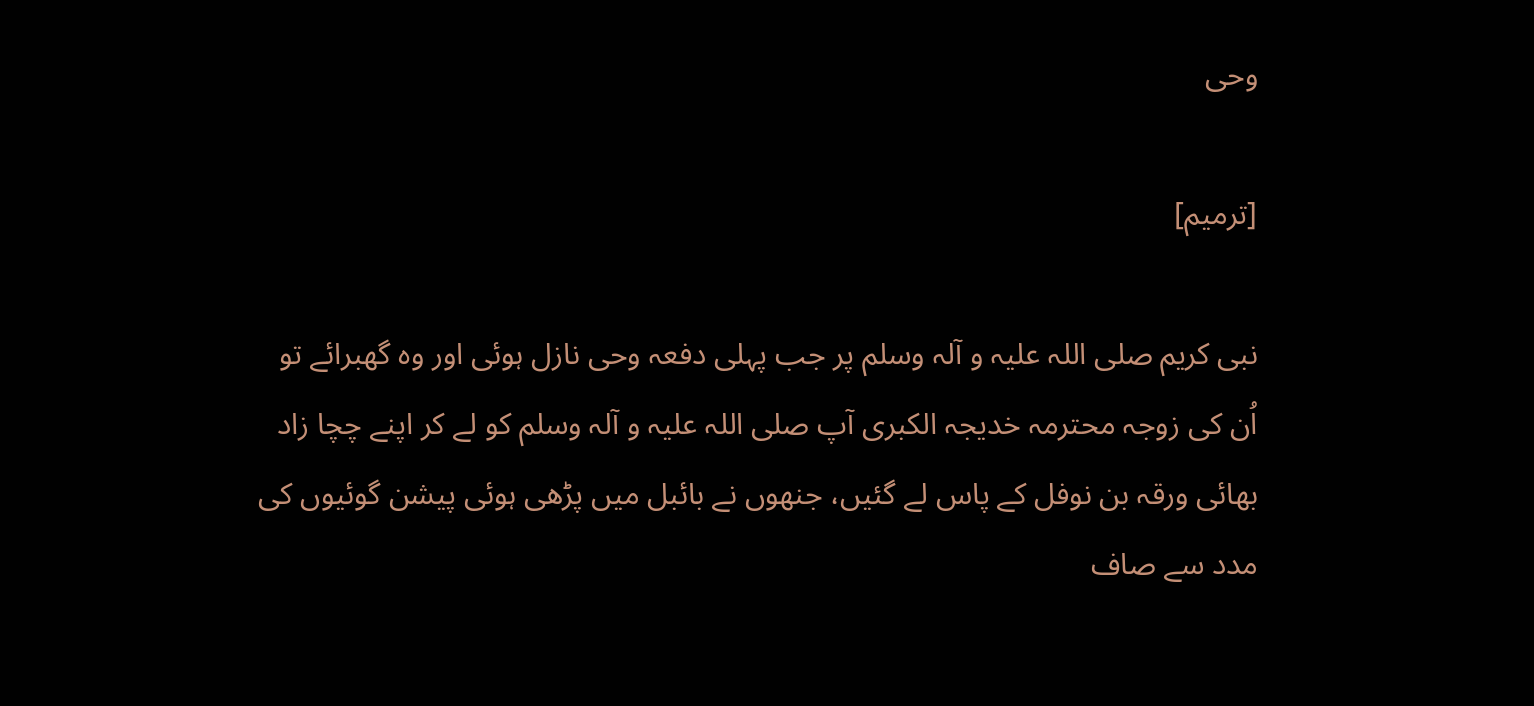وحی

[ترمیم]

نبی کریم صلی اللہ علیہ و آلہ وسلم پر جب پہلی دفعہ وحی نازل ہوئی اور وہ گھبرائے تو اُن کی زوجہ محترمہ خدیجہ الکبری آپ صلی اللہ علیہ و آلہ وسلم کو لے کر اپنے چچا زاد بھائی ورقہ بن نوفل کے پاس لے گئیں، جنھوں نے بائبل میں پڑھی ہوئی پیشن گوئیوں کی مدد سے صاف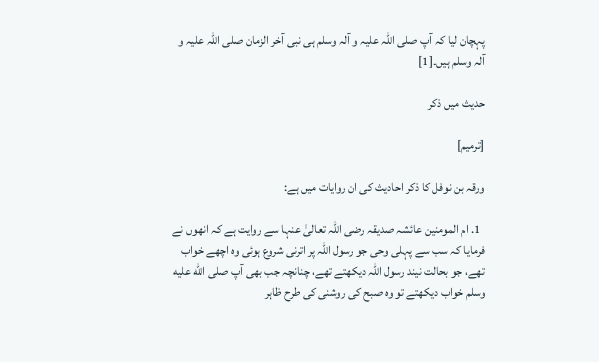پہچان لیا کہ آپ صلی اللہ علیہ و آلہ وسلم ہی نبی آخر الزمان صلی اللہ علیہ و آلہ وسلم ہیں۔[1]

حدیث میں ذکر

[ترمیم]

ورقہ بن نوفل کا ذکر احادیث کی ان روایات میں ہے:

  1. ام المومنین عائشہ صدیقہ رضی اللہ تعالیٰ عنہا سے روایت ہے کہ انھوں نے فرمایا کہ سب سے پہلی وحی جو رسول اللہ پر اترنی شروع ہوئی وہ اچھے خواب تھے، جو بحالت نیند رسول اللہ دیکھتے تھے، چنانچہ جب بھی آپ صلى الله عليه وسلم خواب دیکھتے تو وہ صبح کی روشنی کی طرح ظاہر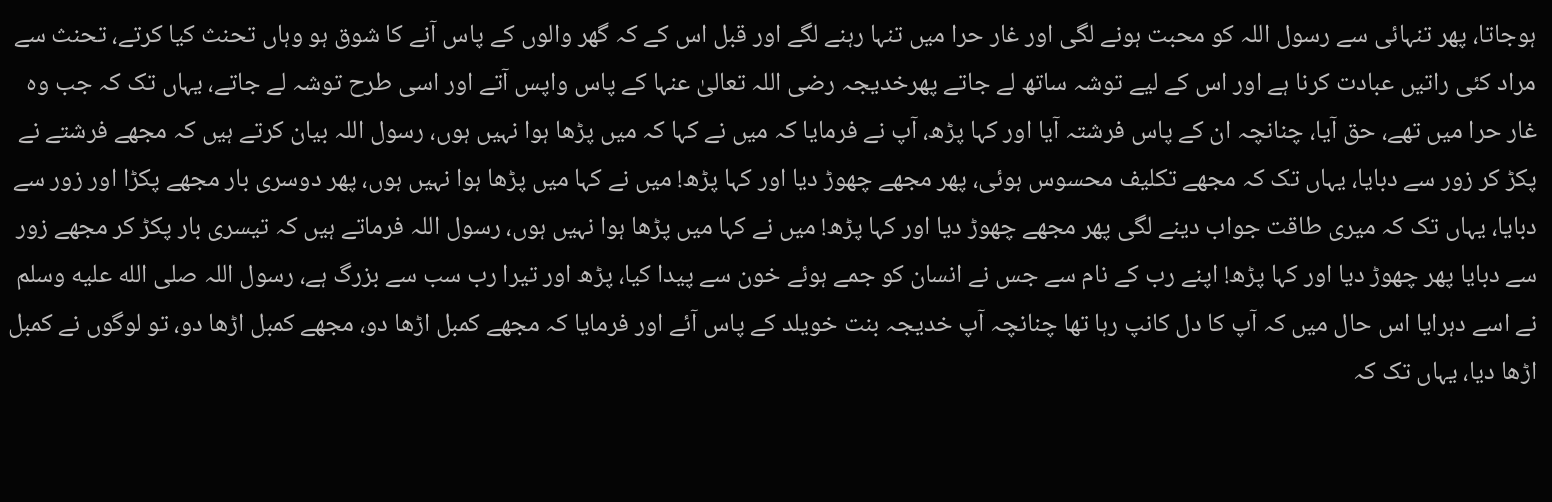ہوجاتا، پھر تنہائی سے رسول اللہ کو محبت ہونے لگی اور غار حرا میں تنہا رہنے لگے اور قبل اس کے کہ گھر والوں کے پاس آنے کا شوق ہو وہاں تحنث کیا کرتے، تحنث سے مراد کئی راتیں عبادت کرنا ہے اور اس کے لیے توشہ ساتھ لے جاتے پھرخدیجہ رضی اللہ تعالیٰ عنہا کے پاس واپس آتے اور اسی طرح توشہ لے جاتے، یہاں تک کہ جب وہ غار حرا میں تھے، حق آیا، چنانچہ ان کے پاس فرشتہ آیا اور کہا پڑھ، آپ نے فرمایا کہ میں نے کہا کہ میں پڑھا ہوا نہیں ہوں، رسول اللہ بیان کرتے ہیں کہ مجھے فرشتے نے پکڑ کر زور سے دبایا، یہاں تک کہ مجھے تکلیف محسوس ہوئی، پھر مجھے چھوڑ دیا اور کہا پڑھ! میں نے کہا میں پڑھا ہوا نہیں ہوں، پھر دوسری بار مجھے پکڑا اور زور سے دبایا، یہاں تک کہ میری طاقت جواب دینے لگی پھر مجھے چھوڑ دیا اور کہا پڑھ! میں نے کہا میں پڑھا ہوا نہیں ہوں، رسول اللہ فرماتے ہیں کہ تیسری بار پکڑ کر مجھے زور سے دبایا پھر چھوڑ دیا اور کہا پڑھ! اپنے رب کے نام سے جس نے انسان کو جمے ہوئے خون سے پیدا کیا، پڑھ اور تیرا رب سب سے بزرگ ہے، رسول اللہ صلى الله عليه وسلم نے اسے دہرایا اس حال میں کہ آپ کا دل کانپ رہا تھا چنانچہ آپ خدیجہ بنت خویلد کے پاس آئے اور فرمایا کہ مجھے کمبل اڑھا دو، مجھے کمبل اڑھا دو، تو لوگوں نے کمبل اڑھا دیا، یہاں تک کہ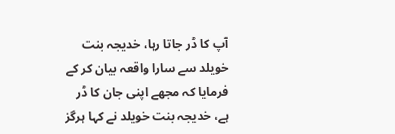آپ کا ڈر جاتا رہا، خدیجہ بنت خویلد سے سارا واقعہ بیان کر کے فرمایا کہ مجھے اپنی جان کا ڈر ہے، خدیجہ بنت خویلد نے کہا ہرگز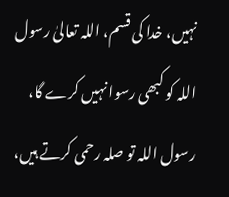نہیں، خدا کی قسم، اللہ تعالیٰ رسول اللہ کو کبھی رسوا نہیں کرے گا، رسول اللہ تو صلہ رحمی کرتے ہیں،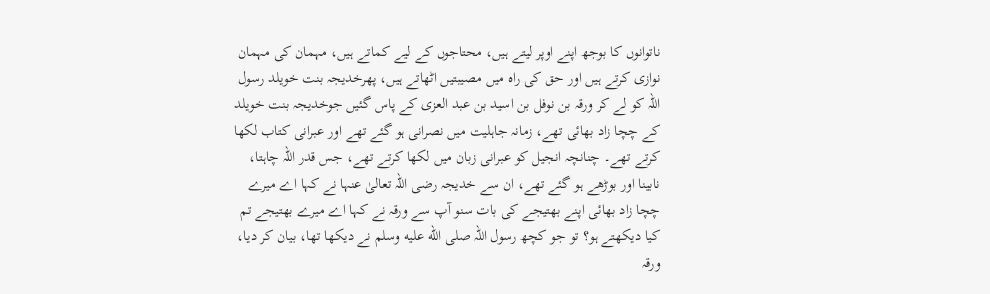ناتوانوں کا بوجھ اپنے اوپر لیتے ہیں، محتاجوں کے لیے کماتے ہیں، مہمان کی مہمان نوازی کرتے ہیں اور حق کی راہ میں مصیبتیں اٹھاتے ہیں، پھرخدیجہ بنت خویلد رسول اللہ کو لے کر ورقہ بن نوفل بن اسید بن عبد العزی کے پاس گئیں جوخدیجہ بنت خویلد کے چچا زاد بھائی تھے، زمانہ جاہلیت میں نصرانی ہو گئے تھے اور عبرانی کتاب لکھا کرتے تھے۔ چنانچہ انجیل کو عبرانی زبان میں لکھا کرتے تھے، جس قدر اللہ چاہتا، نابینا اور بوڑھے ہو گئے تھے، ان سے خدیجہ رضی اللہ تعالیٰ عنہا نے کہا اے میرے چچا زاد بھائی اپنے بھتیجے کی بات سنو آپ سے ورقہ نے کہا اے میرے بھتیجے تم کیا دیکھتے ہو؟ تو جو کچھ رسول اللہ صلى الله عليه وسلم نے دیکھا تھا، بیان کر دیا، ورقہ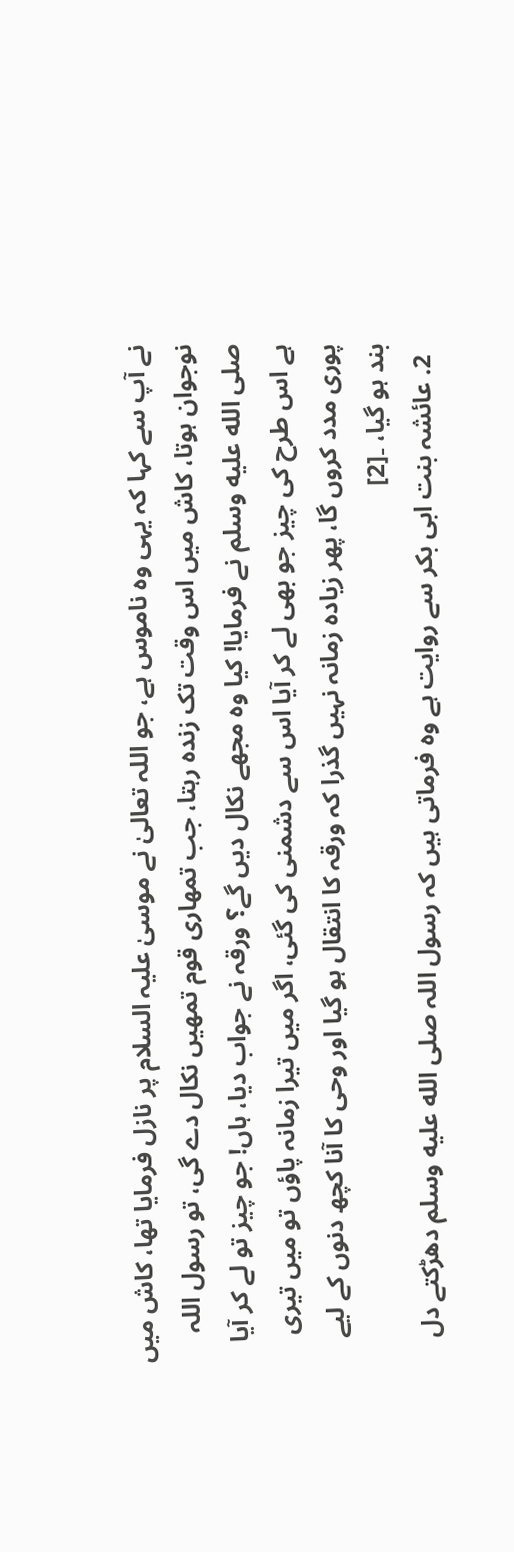نے آپ سے کہا کہ یہی وہ ناموس ہے، جو اللہ تعالیٰ نے موسیٰ علیہ السلام پر نازل فرمایا تھا، کاش میں نوجوان ہوتا، کاش میں اس وقت تک زندہ رہتا، جب تمھاری قوم تمھیں نکال دے گی، تو رسول اللہ صلى الله عليه وسلم نے فرمایا! کیا وہ مجھے نکال دیں گے؟ ورقہ نے جواب دیا، ہاں! جو چیز تو لے کر آیا ہے اس طرح کی چیز جو بھی لے کر آیا اس سے دشمنی کی گئی، اگر میں تیرا زمانہ پاؤں تو میں تیری پوری مدد کروں گا، پھر زیادہ زمانہ نہیں گذرا کہ ورقہ کا انتقال ہو گیا اور وحی کا آنا کچھ دنوں کے لیے بند ہو گیا، ۔[2]
  2. عائشہ بنت ابی بکر سے روایت ہے وہ فرماتی ہیں کہ رسول اللہ صلى الله عليه وسلم دھڑکتے دل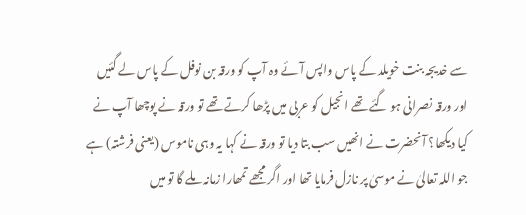سے خدیجہ بنت خویلد کے پاس واپس آئے وہ آپ کو ورقہ بن نوفل کے پاس لے گئیں اور ورقہ نصرانی ہو گئے تھے انجیل کو عربی میں پڑھا کرتے تھے تو ورقہ نے پوچھا آپ نے کیا دیکھا؟ آنحضرت نے انھیں سب بتا دیا تو ورقہ نے کہا یہ وہی ناموس (یعنی فرشتہ) ہے جو اللہ تعالیٰ نے موسیٰ پر نازل فرمایا تھا اور اگر مجھے تمھارا زمانہ ملے گا تو میں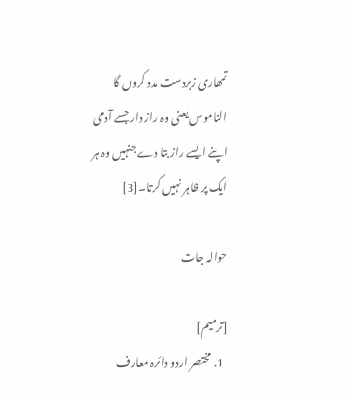تمھاری زبردست مدد کروں گا الناموس یعنی وہ راز دار جسے آدمی اپنے ایسے راز بتا دے جنہیں وہ ہر ایک پر ظاہر نہیں کرتا۔[3]

حوالہ جات

[ترمیم]
  1. مختصر اردو دائرہ معارف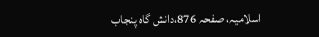اسلامیہ، صفحہ 876،دانش گاہ پنجاب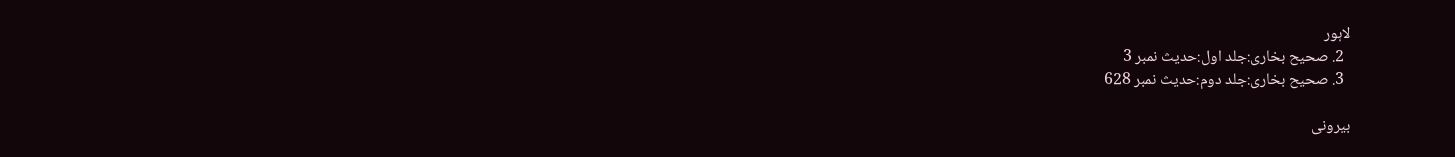لاہور
  2. صحیح بخاری:جلد اول:حدیث نمبر 3
  3. صحیح بخاری:جلد دوم:حدیث نمبر 628

بیرونی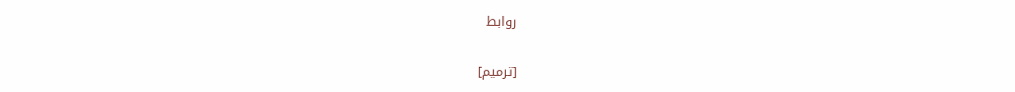روابط

[ترمیم]